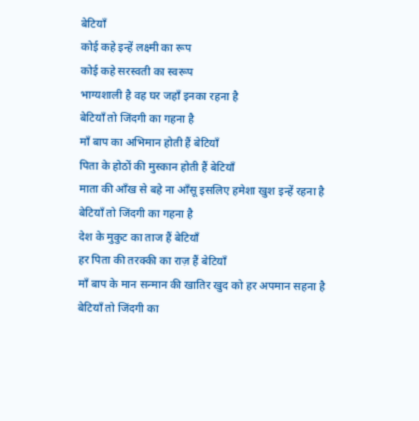बेटियाँ
कोई कहे इन्हें लक्ष्मी का रूप
कोई कहे सरस्वती का स्वरूप
भाग्यशाली है वह घर जहाँ इनका रहना है
बेटियाँ तो जिंदगी का गहना है
माँ बाप का अभिमान होती हैं बेटियाँ
पिता के होठों की मुस्कान होती हैं बेटियाँ
माता की आँख से बहे ना आँसू इसलिए हमेशा खुश इन्हें रहना है
बेटियाँ तो जिंदगी का गहना है
देश के मुकुट का ताज हैं बेटियाँ
हर पिता की तरक्की का राज़ हैं बेटियाँ
माँ बाप के मान सन्मान की खातिर खुद को हर अपमान सहना है
बेटियाँ तो जिंदगी का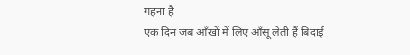गहना है
एक दिन जब आँखों में लिए आँसू लेती हैं बिदाई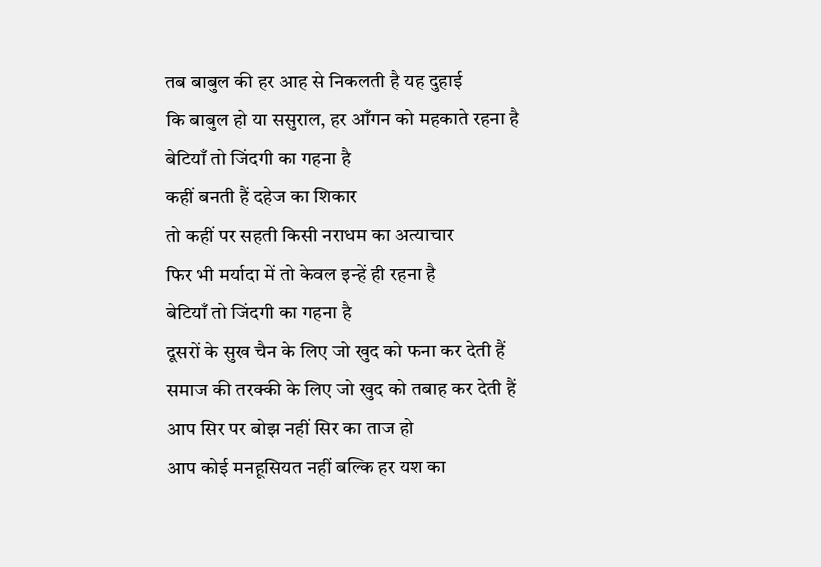तब बाबुल की हर आह से निकलती है यह दुहाई
कि बाबुल हो या ससुराल, हर आँगन को महकाते रहना है
बेटियाँ तो जिंदगी का गहना है
कहीं बनती हैं दहेज का शिकार
तो कहीं पर सहती किसी नराधम का अत्याचार
फिर भी मर्यादा में तो केवल इन्हें ही रहना है
बेटियाँ तो जिंदगी का गहना है
दूसरों के सुख चैन के लिए जो खुद को फना कर देती हैं
समाज की तरक्की के लिए जो खुद को तबाह कर देती हैं
आप सिर पर बोझ नहीं सिर का ताज हो
आप कोई मनहूसियत नहीं बल्कि हर यश का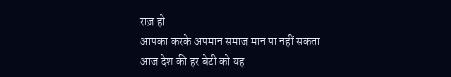राज़ हो
आपका करके अपमान समाज मान पा नहीं सकता
आज देश की हर बेटी को यह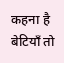कहना है
बेटियाँ तो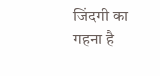जिंदगी का गहना है